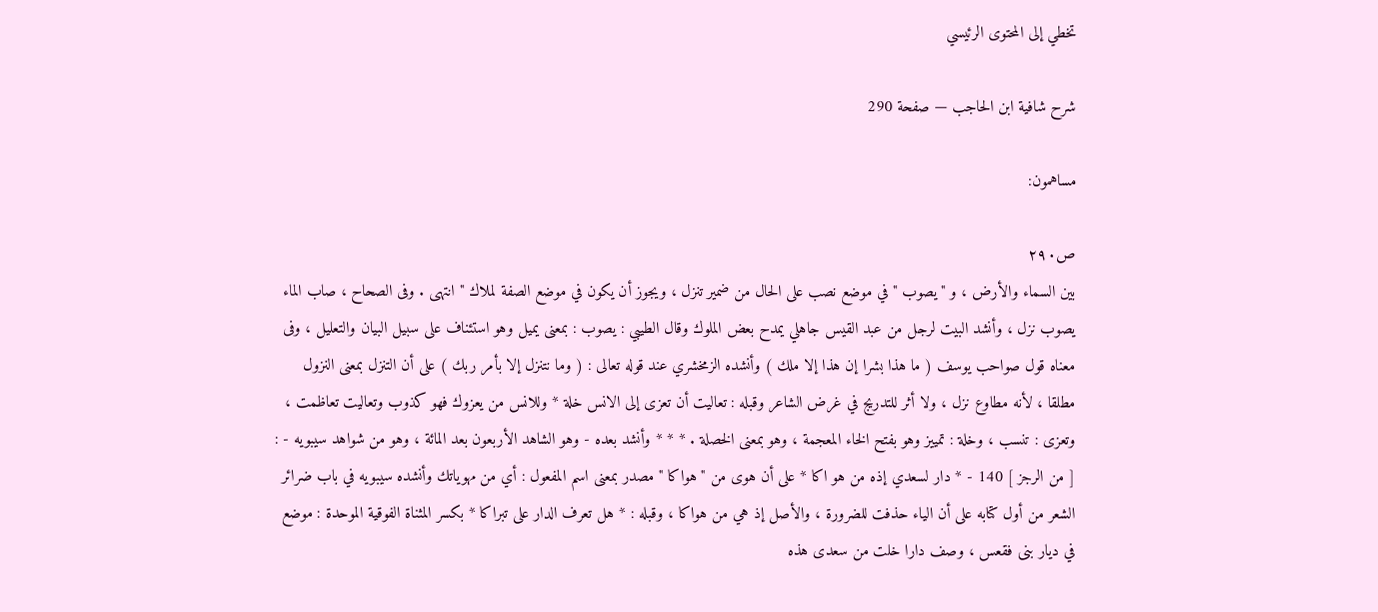تخطي إلى المحتوى الرئيسي

شرح شافية ابن الحاجب — صفحة 290

مساهمون:

ص٢٩٠
بين السماء والأرض ، و " يصوب " في موضع نصب على الحال من ضمير تنزل ، ويجوز أن يكون في موضع الصفة لملاك " انتهى . وفى الصحاح ، صاب الماء يصوب نزل ، وأنشد البيت لرجل من عبد القيس جاهلي يمدح بعض الملوك وقال الطيبي : يصوب : بمعنى يميل وهو استئناف على سبيل البيان والتعليل ، وفى معناه قول صواحب يوسف ( ما هذا بشرا إن هذا إلا ملك ) وأنشده الزمخشري عند قوله تعالى : ( وما نتنزل إلا بأمر ربك ) على أن التنزل بمعنى النزول مطلقا ، لأنه مطاوع نزل ، ولا أثر للتدريج في غرض الشاعر وقبله : تعاليت أن تعزى إلى الانس خلة * وللانس من يعزوك فهو كذوب وتعاليت تعاظمت ، وتعزى : تنسب ، وخلة : تمييز وهو بفتح الخاء المعجمة ، وهو بمعنى الخصلة . * * * وأنشد بعده - وهو الشاهد الأربعون بعد المائة ، وهو من شواهد سيبويه - : [ من الرجز ] 140 - * دار لسعدي إذه من هو اكا * على أن هوى من " هواكا " مصدر بمعنى اسم المفعول : أي من مهوياتك وأنشده سيبويه في باب ضرائر الشعر من أول كتابه على أن الياء حذفت للضرورة ، والأصل إذ هي من هواكا ، وقبله : * هل تعرف الدار على تبراكا * بكسر المثناة الفوقية الموحدة : موضع في ديار بنى فقعس ، وصف دارا خلت من سعدى هذه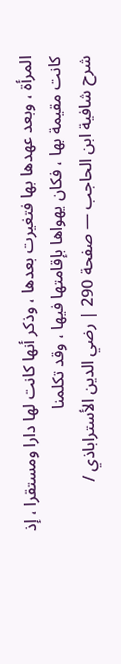المرأة ، وبعد عهدها بها فتغيرت بعدها ، وذكر أنها كانت لها دارا ومستقرا ، إذ كانت مقيمة بها ، فكان يهواها بإقامتها فيها ، وقد تكلمنا
شرح شافية ابن الحاجب — صفحة 290 | رضي الدين الأستراباذي /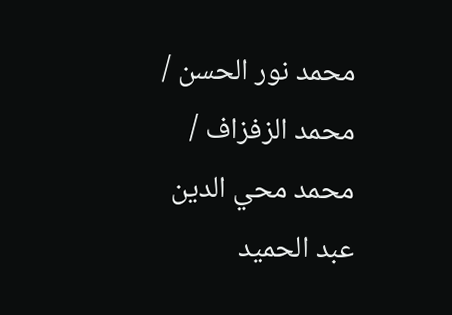محمد نور الحسن / محمد الزفزاف / محمد محي الدين عبد الحميد